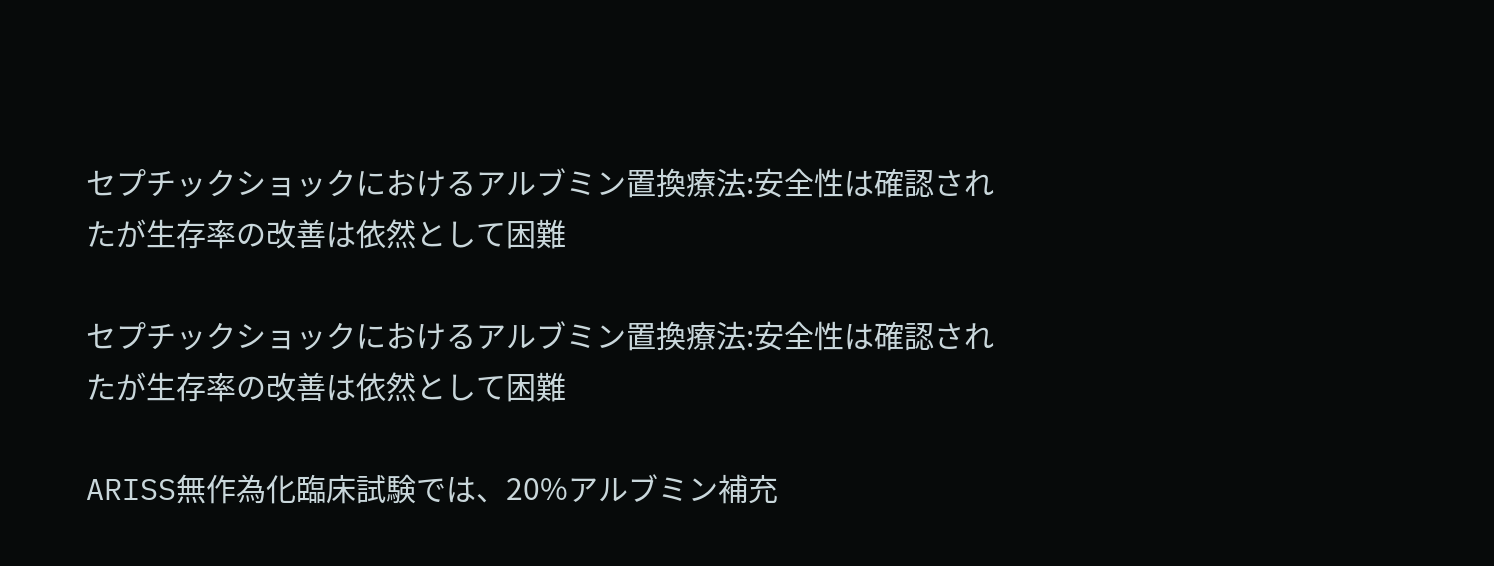セプチックショックにおけるアルブミン置換療法:安全性は確認されたが生存率の改善は依然として困難

セプチックショックにおけるアルブミン置換療法:安全性は確認されたが生存率の改善は依然として困難

ARISS無作為化臨床試験では、20%アルブミン補充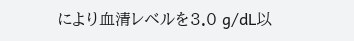により血清レベルを3.0 g/dL以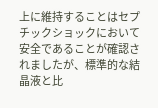上に維持することはセプチックショックにおいて安全であることが確認されましたが、標準的な結晶液と比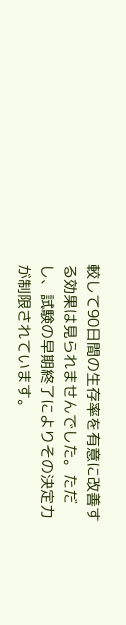較して90日間の生存率を有意に改善する効果は見られませんでした。ただし、試験の早期終了によりその決定力が制限されています。